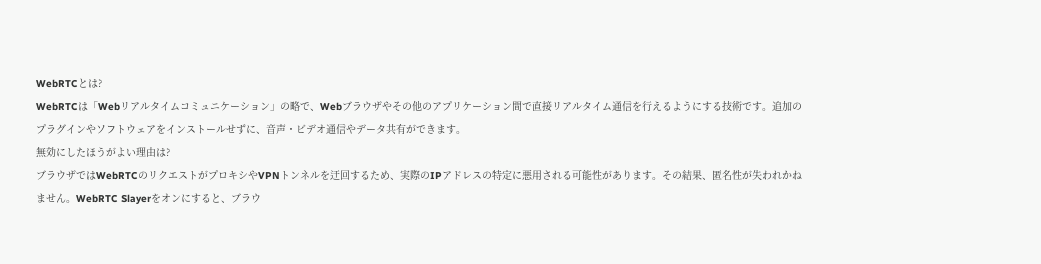WebRTCとは?
WebRTCは「Webリアルタイムコミュニケーション」の略で、Webブラウザやその他のアプリケーション間で直接リアルタイム通信を行えるようにする技術です。追加のプラグインやソフトウェアをインストールせずに、音声・ビデオ通信やデータ共有ができます。
無効にしたほうがよい理由は?
ブラウザではWebRTCのリクエストがプロキシやVPNトンネルを迂回するため、実際のIPアドレスの特定に悪用される可能性があります。その結果、匿名性が失われかねません。WebRTC Slayerをオンにすると、ブラウ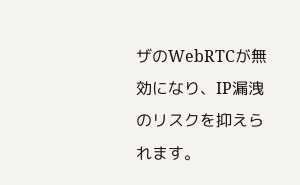ザのWebRTCが無効になり、IP漏洩のリスクを抑えられます。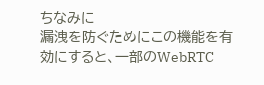ちなみに
漏洩を防ぐためにこの機能を有効にすると、一部のWebRTC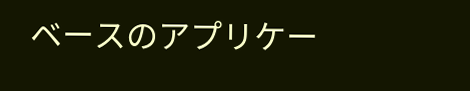ベースのアプリケー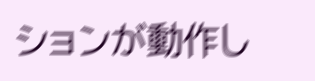ションが動作し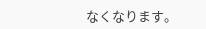なくなります。